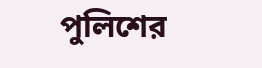পুলিশের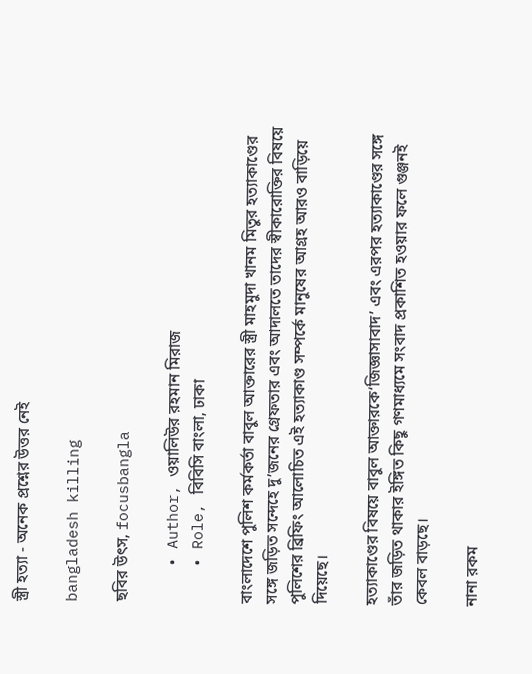স্ত্রী হত্যা - অনেক প্রশ্নের উত্তর নেই

bangladesh killing

ছবির উৎস, focusbangla

    • Author, ওয়ালিউর রহমান মিরাজ
    • Role, বিবিসি বাংলা, ঢাকা

বাংলাদেশে পুলিশ কর্মকর্তা বাবুল আক্তারের স্ত্রী মাহমুদা খানম মিতুর হত্যাকাণ্ডের সঙ্গে জড়িত সন্দেহে দু’জনের গ্রেফতার এবং আদালতে তাদের স্বীকারোক্তির বিষয়ে পুলিশের ব্রিফিং আলোচিত এই হত্যাকাণ্ড সম্পর্কে মানুষের আগ্রহ আরও বাড়িয়ে দিয়েছে।

হত্যাকাণ্ডের বিষয়ে বাবুল আক্তারকে‘জিজ্ঞাসাবাদ’ এবং এরপর হত্যাকাণ্ডের সঙ্গে তাঁর জড়িত থাকার ইঙ্গিত কিছু গণমাধ্যমে সংবাদ প্রকাশিত হওয়ার ফলে গুঞ্জনই কেবল বাড়ছে।

নানা রকম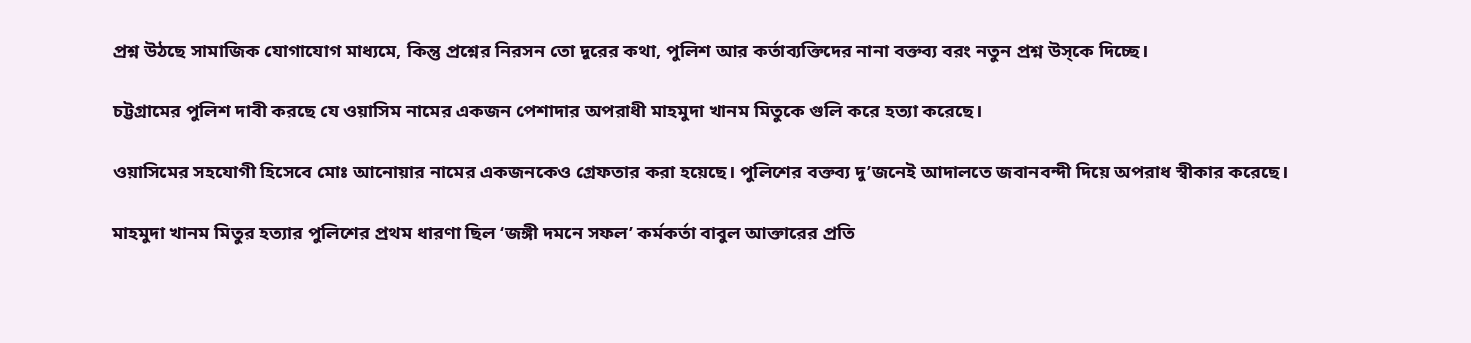প্রশ্ন উঠছে সামাজিক যোগাযোগ মাধ্যমে, কিন্তু প্রশ্নের নিরসন তো দূরের কথা, পুলিশ আর কর্তাব্যক্তিদের নানা বক্তব্য বরং নতুন প্রশ্ন উস্‌কে দিচ্ছে।

চট্টগ্রামের পুলিশ দাবী করছে যে ওয়াসিম নামের একজন পেশাদার অপরাধী মাহমুদা খানম মিতুকে গুলি করে হত্যা করেছে।

ওয়াসিমের সহযোগী হিসেবে মোঃ আনোয়ার নামের একজনকেও গ্রেফতার করা হয়েছে। পুলিশের বক্তব্য দু’জনেই আদালতে জবানবন্দী দিয়ে অপরাধ স্বীকার করেছে।

মাহমুদা খানম মিতুর হত্যার পুলিশের প্রথম ধারণা ছিল ‘জঙ্গী দমনে সফল’ কর্মকর্তা বাবুল আক্তারের প্রতি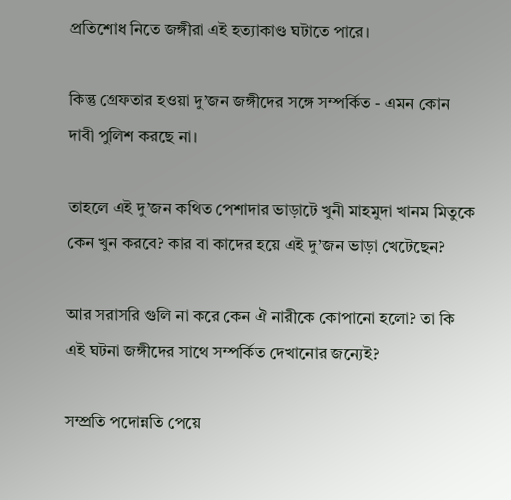প্রতিশোধ নিতে জঙ্গীরা এই হত্যাকাণ্ড ঘটাতে পারে।

কিন্তু গ্রেফতার হওয়া দু’জন জঙ্গীদের সঙ্গে সম্পর্কিত - এমন কোন দাবী পুলিশ করছে না।

তাহলে এই দু’জন কথিত পেশাদার ভাড়াটে খুনী মাহমুদা খানম মিতুকে কেন খুন করবে? কার বা কাদের হয়ে এই দু’জন ভাড়া খেটেছেন?

আর সরাসরি গুলি না করে কেন ঐ নারীকে কোপানো হলো? তা কি এই ঘটনা জঙ্গীদের সাথে সম্পর্কিত দেখানোর জন্যেই?

সম্প্রতি পদোন্নতি পেয়ে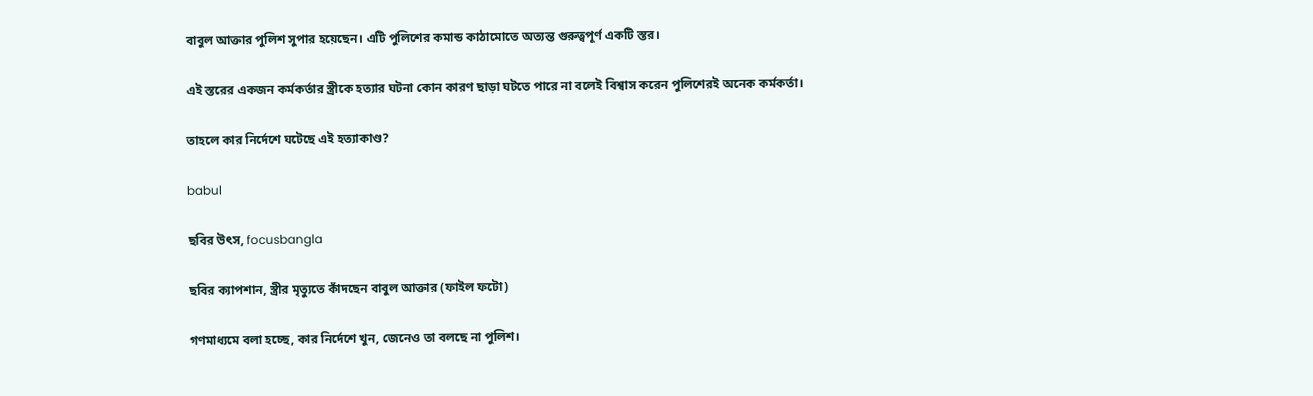বাবুল আক্তার পুলিশ সুপার হয়েছেন। এটি পুলিশের কমান্ড কাঠামোতে অত্যন্ত গুরুত্বপূর্ণ একটি স্তর।

এই স্তরের একজন কর্মকর্তার স্ত্রীকে হত্যার ঘটনা কোন কারণ ছাড়া ঘটতে পারে না বলেই বিশ্বাস করেন পুলিশেরই অনেক কর্মকর্তা।

তাহলে কার নির্দেশে ঘটেছে এই হত্যাকাণ্ড?

babul

ছবির উৎস, focusbangla

ছবির ক্যাপশান, স্ত্রীর মৃত্যুতে কাঁদছেন বাবুল আক্তার (ফাইল ফটো)

গণমাধ্যমে বলা হচ্ছে, কার নির্দেশে খুন, জেনেও তা বলছে না পুলিশ।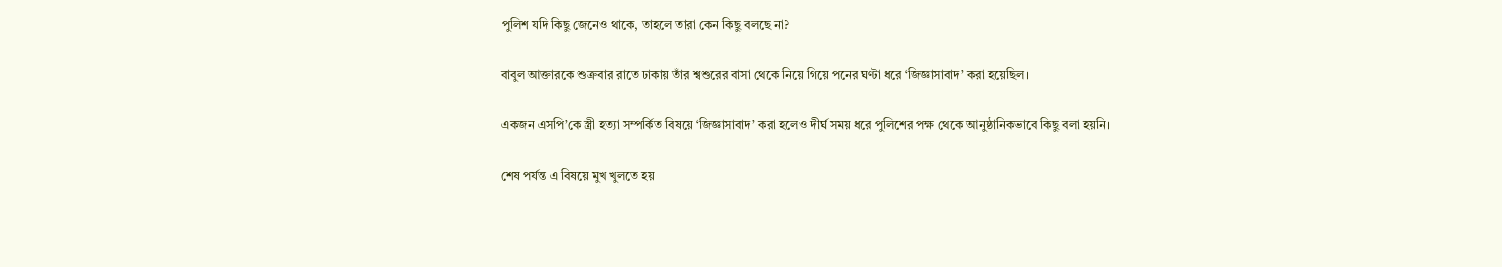পুলিশ যদি কিছু জেনেও থাকে, তাহলে তারা কেন কিছু বলছে না?

বাবুল আক্তারকে শুক্রবার রাতে ঢাকায় তাঁর শ্বশুরের বাসা থেকে নিয়ে গিয়ে পনের ঘণ্টা ধরে ‘জিজ্ঞাসাবাদ’ করা হয়েছিল।

একজন এসপি’কে স্ত্রী হত্যা সম্পর্কিত বিষয়ে ‘জিজ্ঞাসাবাদ’ করা হলেও দীর্ঘ সময় ধরে পুলিশের পক্ষ থেকে আনুষ্ঠানিকভাবে কিছু বলা হয়নি।

শেষ পর্যন্ত এ বিষয়ে মুখ খুলতে হয়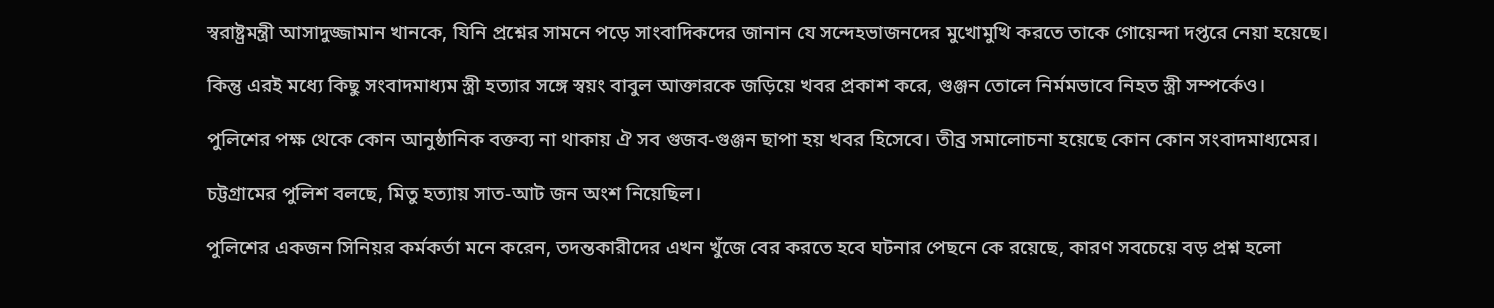স্বরাষ্ট্রমন্ত্রী আসাদুজ্জামান খানকে, যিনি প্রশ্নের সামনে পড়ে সাংবাদিকদের জানান যে সন্দেহভাজনদের মুখোমুখি করতে তাকে গোয়েন্দা দপ্তরে নেয়া হয়েছে।

কিন্তু এরই মধ্যে কিছু সংবাদমাধ্যম স্ত্রী হত্যার সঙ্গে স্বয়ং বাবুল আক্তারকে জড়িয়ে খবর প্রকাশ করে, গুঞ্জন তোলে নির্মমভাবে নিহত স্ত্রী সম্পর্কেও।

পুলিশের পক্ষ থেকে কোন আনুষ্ঠানিক বক্তব্য না থাকায় ঐ সব গুজব-গুঞ্জন ছাপা হয় খবর হিসেবে। তীব্র সমালোচনা হয়েছে কোন কোন সংবাদমাধ্যমের।

চট্টগ্রামের পুলিশ বলছে, মিতু হত্যায় সাত-আট জন অংশ নিয়েছিল।

পুলিশের একজন সিনিয়র কর্মকর্তা মনে করেন, তদন্তকারীদের এখন খুঁজে বের করতে হবে ঘটনার পেছনে কে রয়েছে, কারণ সবচেয়ে বড় প্রশ্ন হলো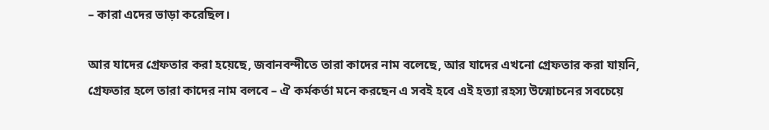– কারা এদের ভাড়া করেছিল।

আর যাদের গ্রেফতার করা হয়েছে, জবানবন্দীতে তারা কাদের নাম বলেছে, আর যাদের এখনো গ্রেফতার করা যায়নি, গ্রেফতার হলে তারা কাদের নাম বলবে – ঐ কর্মকর্তা মনে করছেন এ সবই হবে এই হত্যা রহস্য উন্মোচনের সবচেয়ে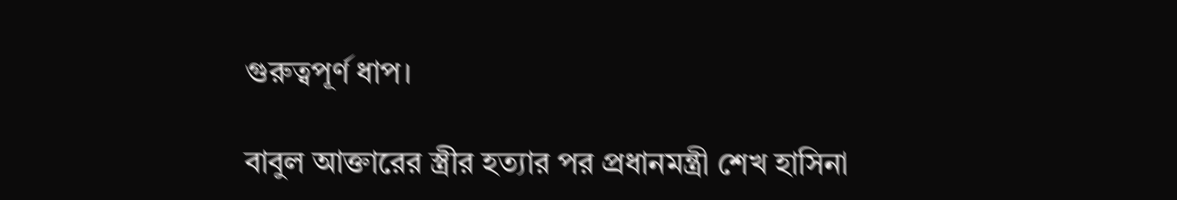গুরুত্বপূর্ণ ধাপ।

বাবুল আক্তারের স্ত্রীর হত্যার পর প্রধানমন্ত্রী শেখ হাসিনা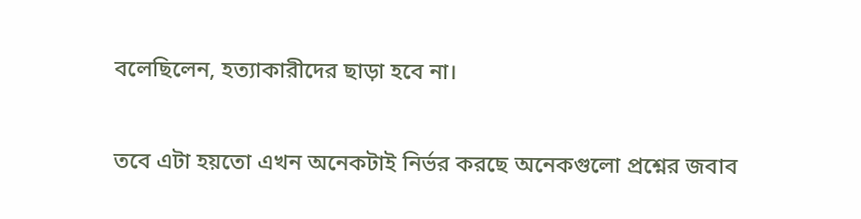বলেছিলেন, হত্যাকারীদের ছাড়া হবে না।

তবে এটা হয়তো এখন অনেকটাই নির্ভর করছে অনেকগুলো প্রশ্নের জবাব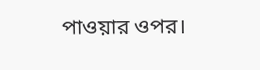পাওয়ার ওপর।